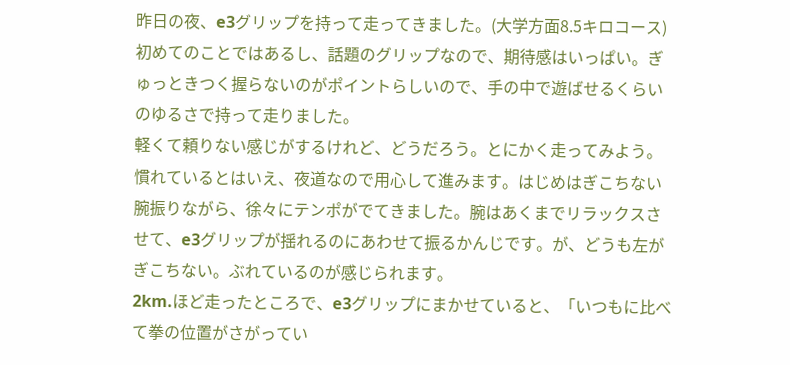昨日の夜、e3グリップを持って走ってきました。(大学方面8.5キロコース)
初めてのことではあるし、話題のグリップなので、期待感はいっぱい。ぎゅっときつく握らないのがポイントらしいので、手の中で遊ばせるくらいのゆるさで持って走りました。
軽くて頼りない感じがするけれど、どうだろう。とにかく走ってみよう。
慣れているとはいえ、夜道なので用心して進みます。はじめはぎこちない腕振りながら、徐々にテンポがでてきました。腕はあくまでリラックスさせて、e3グリップが揺れるのにあわせて振るかんじです。が、どうも左がぎこちない。ぶれているのが感じられます。
2km.ほど走ったところで、e3グリップにまかせていると、「いつもに比べて拳の位置がさがってい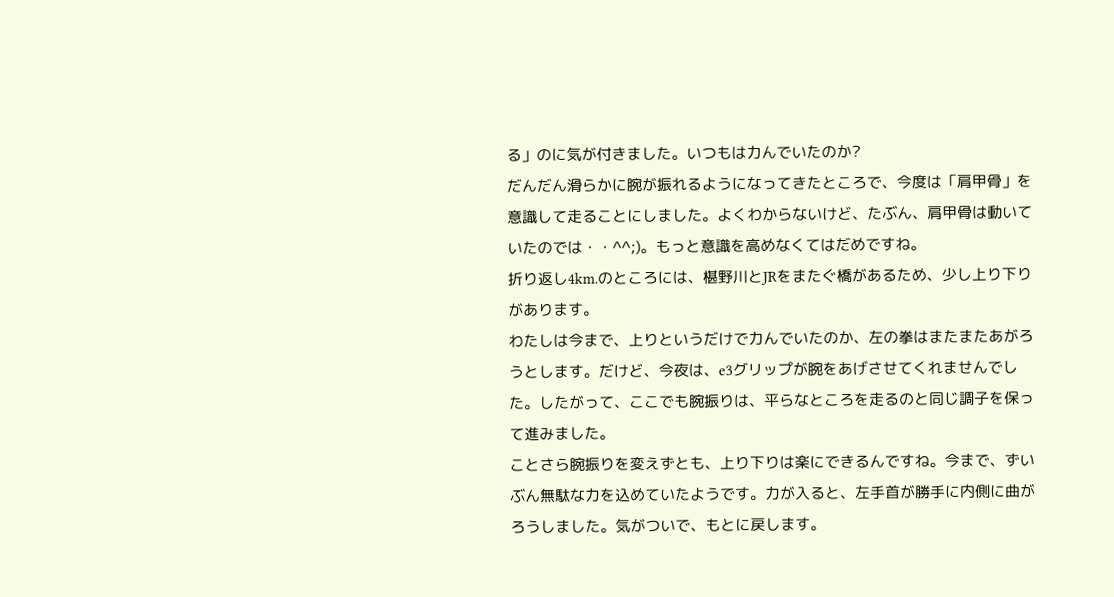る」のに気が付きました。いつもは力んでいたのか?
だんだん滑らかに腕が振れるようになってきたところで、今度は「肩甲骨」を意識して走ることにしました。よくわからないけど、たぶん、肩甲骨は動いていたのでは・・^^;)。もっと意識を高めなくてはだめですね。
折り返し4km.のところには、椹野川とJRをまたぐ橋があるため、少し上り下りがあります。
わたしは今まで、上りというだけで力んでいたのか、左の拳はまたまたあがろうとします。だけど、今夜は、e3グリップが腕をあげさせてくれませんでした。したがって、ここでも腕振りは、平らなところを走るのと同じ調子を保って進みました。
ことさら腕振りを変えずとも、上り下りは楽にできるんですね。今まで、ずいぶん無駄な力を込めていたようです。力が入ると、左手首が勝手に内側に曲がろうしました。気がついで、もとに戻します。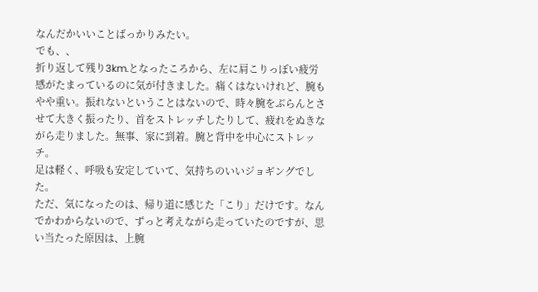なんだかいいことばっかりみたい。
でも、、
折り返して残り3km.となったころから、左に肩こりっぽい疲労感がたまっているのに気が付きました。痛くはないけれど、腕もやや重い。振れないということはないので、時々腕をぶらんとさせて大きく振ったり、首をストレッチしたりして、疲れをぬきながら走りました。無事、家に到着。腕と背中を中心にストレッチ。
足は軽く、呼吸も安定していて、気持ちのいいジョギングでした。
ただ、気になったのは、帰り道に感じた「こり」だけです。なんでかわからないので、ずっと考えながら走っていたのですが、思い当たった原因は、上腕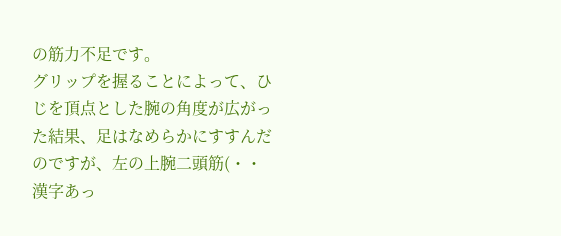の筋力不足です。
グリップを握ることによって、ひじを頂点とした腕の角度が広がった結果、足はなめらかにすすんだのですが、左の上腕二頭筋(・・漢字あっ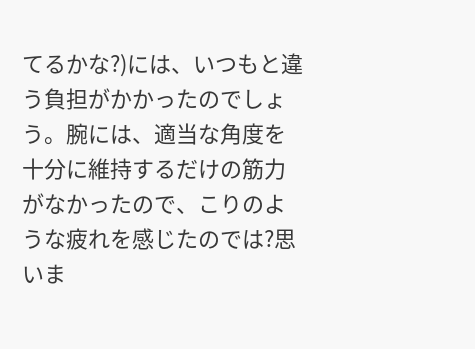てるかな?)には、いつもと違う負担がかかったのでしょう。腕には、適当な角度を十分に維持するだけの筋力がなかったので、こりのような疲れを感じたのでは?思いま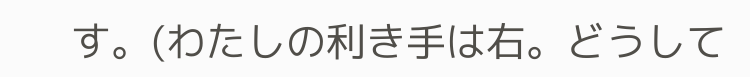す。(わたしの利き手は右。どうして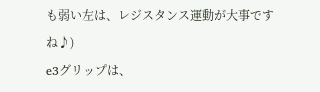も弱い左は、レジスタンス運動が大事ですね♪)
e3グリップは、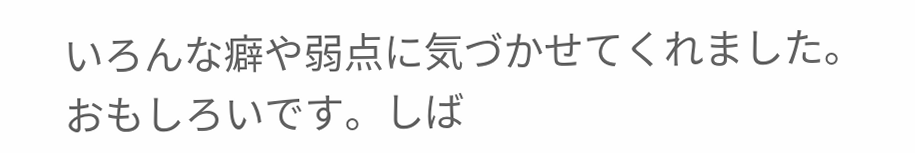いろんな癖や弱点に気づかせてくれました。おもしろいです。しば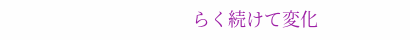らく続けて変化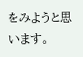をみようと思います。